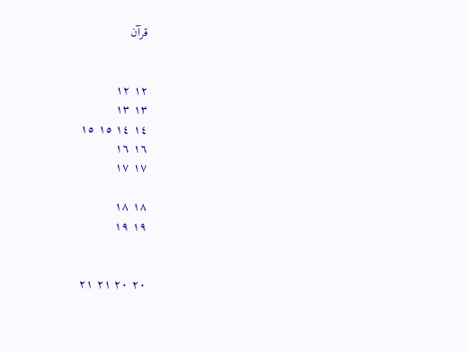قرآن


١٢ ١٢
١٣ ١٣
١٤ ١٤ ١٥ ١٥
١٦ ١٦
١٧ ١٧

١٨ ١٨
١٩ ١٩


٢٠ ٢٠ ٢١ ٢١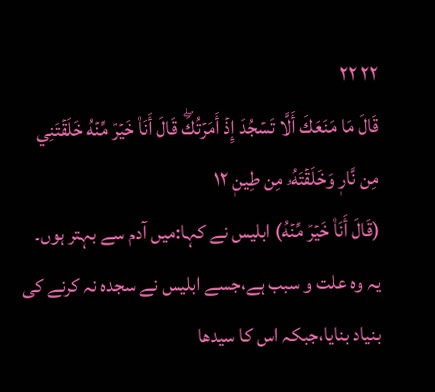٢٢ ٢٢
قَالَ مَا مَنَعَكَ أَلَّا تَسۡجُدَ إِذۡ أَمَرۡتُكَۖ قَالَ أَنَا۠ خَيۡرٞ مِّنۡهُ خَلَقۡتَنِي مِن نَّارٖ وَخَلَقۡتَهُۥ مِن طِينٖ ١٢
(قَالَ أَنَا۠ خَيۡرٞ مِّنۡهُ) ابلیس نے کہا:میں آدم سے بہتر ہوں۔ یہ وہ علت و سبب ہے،جسے ابلیس نے سجدہ نہ کرنے کی بنیاد بنایا،جبکہ اس کا سیدھا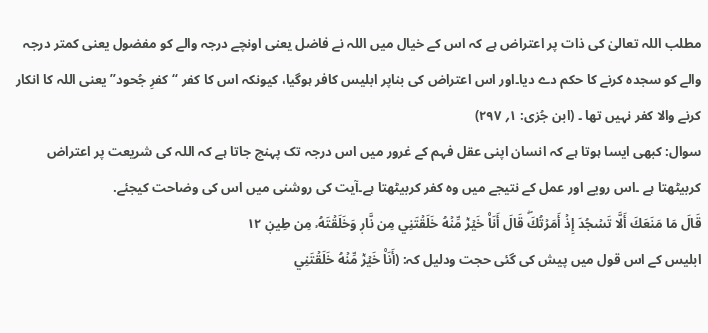مطلب اللہ تعالیٰ کی ذات پر اعتراض ہے کہ اس کے خیال میں اللہ نے فاضل یعنی اونچے درجہ والے کو مفضول یعنی کمتر درجہ والے کو سجدہ کرنے کا حکم دے دیا۔اور اس اعتراض کی بناپر ابلیس کافر ہوگیا، کیونکہ اس کا کفر “کفرِ جُحود” یعنی اللہ کا انکار کرنے والا کفر نہیں تھا ۔ (ابن جُزی: ۱؍ ۲۹۷)
سوال: کبھی ایسا ہوتا ہے کہ انسان اپنی عقل فہم کے غرور میں اس درجہ تک پہنچ جاتا ہے کہ اللہ کی شریعت پر اعتراض کربیٹھتا ہے ۔اس رویے اور عمل کے نتیجے میں وہ کفر کربیٹھتا ہے۔آیت کی روشنی میں اس کی وضاحت کیجئے.
قَالَ مَا مَنَعَكَ أَلَّا تَسۡجُدَ إِذۡ أَمَرۡتُكَۖ قَالَ أَنَا۠ خَيۡرٞ مِّنۡهُ خَلَقۡتَنِي مِن نَّارٖ وَخَلَقۡتَهُۥ مِن طِينٖ ١٢
ابلیس کے اس قول میں پیش کی گئی حجت ودلیل کہ: (أَنَا۠ خَيۡرٞ مِّنۡهُ خَلَقۡتَنِي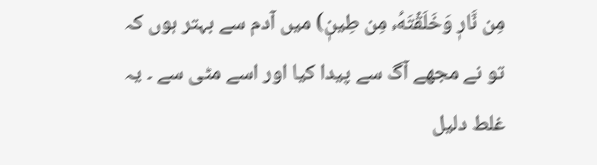مِن نَّارٖ وَخَلَقۡتَهُۥ مِن طِينٖ) میں آدم سے بہتر ہوں کہ تو نے مجھے آگ سے پیدا کیا اور اسے مٹی سے ۔ یہ غلط دلیل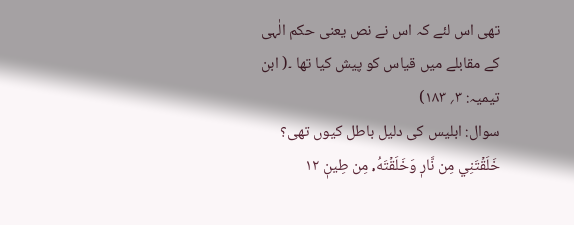تھی اس لئے کہ اس نے نص یعنی حکم الٰہی کے مقابلے میں قیاس کو پیش کیا تھا ۔( ابن تیمیہ: ۳؍ ۱۸۳)
سوال: ابلیس کی دلیل باطل کیوں تھی؟
خَلَقۡتَنِي مِن نَّارٖ وَخَلَقۡتَهُۥ مِن طِينٖ ١٢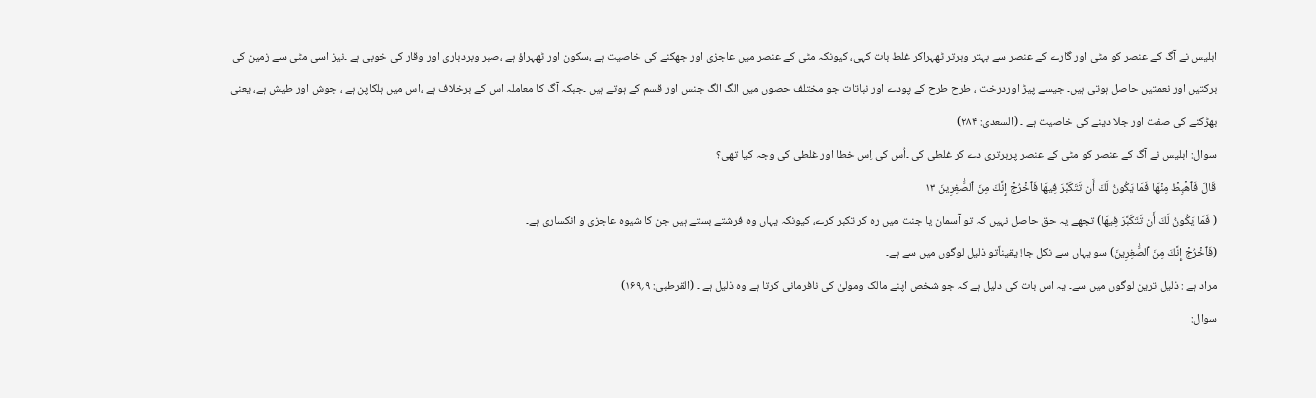ابلیس نے آگ کے عنصر کو مٹی اور گارے کے عنصر سے بہتر وبرتر ٹھہراکر غلط بات کہی، کیونکہ مٹی کے عنصر میں عاجزی اور جھکنے کی خاصیت ہے ،سکون اور ٹھہراؤ ہے ،صبر وبردباری اور وقار کی خوبی ہے ۔نیز اسی مٹی سے زمین کی برکتیں اور نعمتیں حاصل ہوتی ہیں۔ جیسے پیڑ اوردرخت ، طرح طرح کے پودے اور نباتات جو مختلف حصوں میں الگ الگ جنس اور قسم کے ہوتے ہیں ۔جبکہ آگ کا معاملہ اس کے برخلاف ہے ،اس میں ہلکاپن ہے ، جوش اور طیش ہے، یعنی بھڑکنے کی صفت اور جلا دینے کی خاصیت ہے ۔ (السعدی: ۲۸۴)
سوال: ابلیس نے آگ کے عنصر کو مٹی کے عنصر پربرتری دے کر غلطی کی ۔اُس کی اِس خطا اور غلطی کی وجہ کیا تھی؟
قَالَ فَٱهۡبِطۡ مِنۡهَا فَمَا يَكُونُ لَكَ أَن تَتَكَبَّرَ فِيهَا فَٱخۡرُجۡ إِنَّكَ مِنَ ٱلصَّٰغِرِينَ ١٣
( فَمَا يَكُونُ لَكَ أَن تَتَكَبَّرَ فِيهَا) تجھے یہ حق حاصل نہیں کہ تو آسمان یا جنت میں رہ کر تکبر کرے، کیونکہ یہاں وہ فرشتے بستے ہیں جن کا شیوہ عاجزی و انکساری ہے۔
(فَٱخۡرُجۡ إِنَّكَ مِنَ ٱلصَّٰغِرِينَ) سو یہاں سے نکل جا! یقیناًتو ذلیل لوگوں میں سے ہے۔
مراد ہے : ذلیل ترین لوگوں میں سے۔ یہ اس بات کی دلیل ہے کہ جو شخص اپنے مالک ومولیٰ کی نافرمانی کرتا ہے وہ ذلیل ہے ۔ (القرطبی: ۹؍۱۶۹)
سوال: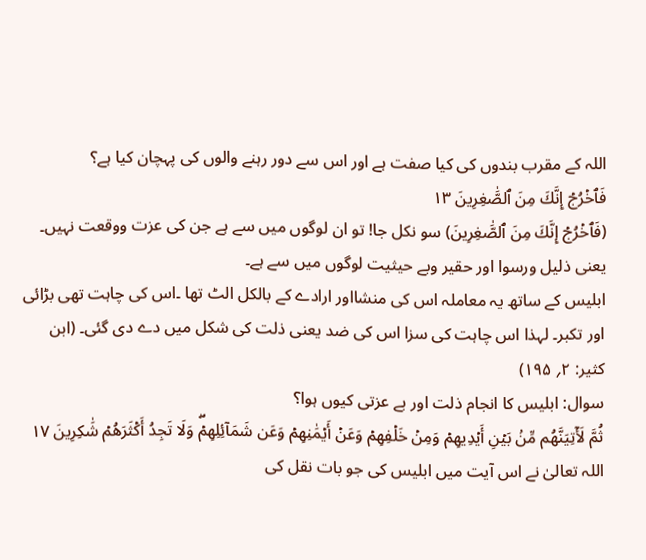اللہ کے مقرب بندوں کی کیا صفت ہے اور اس سے دور رہنے والوں کی پہچان کیا ہے؟
فَٱخۡرُجۡ إِنَّكَ مِنَ ٱلصَّٰغِرِينَ ١٣
(فَٱخۡرُجۡ إِنَّكَ مِنَ ٱلصَّٰغِرِينَ) سو نکل جا! تو ان لوگوں میں سے ہے جن کی عزت ووقعت نہیں۔ یعنی ذلیل ورسوا اور حقیر وبے حیثیت لوگوں میں سے ہے۔
ابلیس کے ساتھ یہ معاملہ اس کی منشااور ارادے کے بالکل الٹ تھا ۔اس کی چاہت تھی بڑائی اور تکبر۔ لہذا اس چاہت کی سزا اس کی ضد یعنی ذلت کی شکل میں دے دی گئی۔ (ابن کثیر: ۲؍ ۱۹۵)
سوال: ابلیس کا انجام ذلت اور بے عزتی کیوں ہوا؟
ثُمَّ لَأٓتِيَنَّهُم مِّنۢ بَيۡنِ أَيۡدِيهِمۡ وَمِنۡ خَلۡفِهِمۡ وَعَنۡ أَيۡمَٰنِهِمۡ وَعَن شَمَآئِلِهِمۡۖ وَلَا تَجِدُ أَكۡثَرَهُمۡ شَٰكِرِينَ ١٧
اللہ تعالیٰ نے اس آیت میں ابلیس کی جو بات نقل کی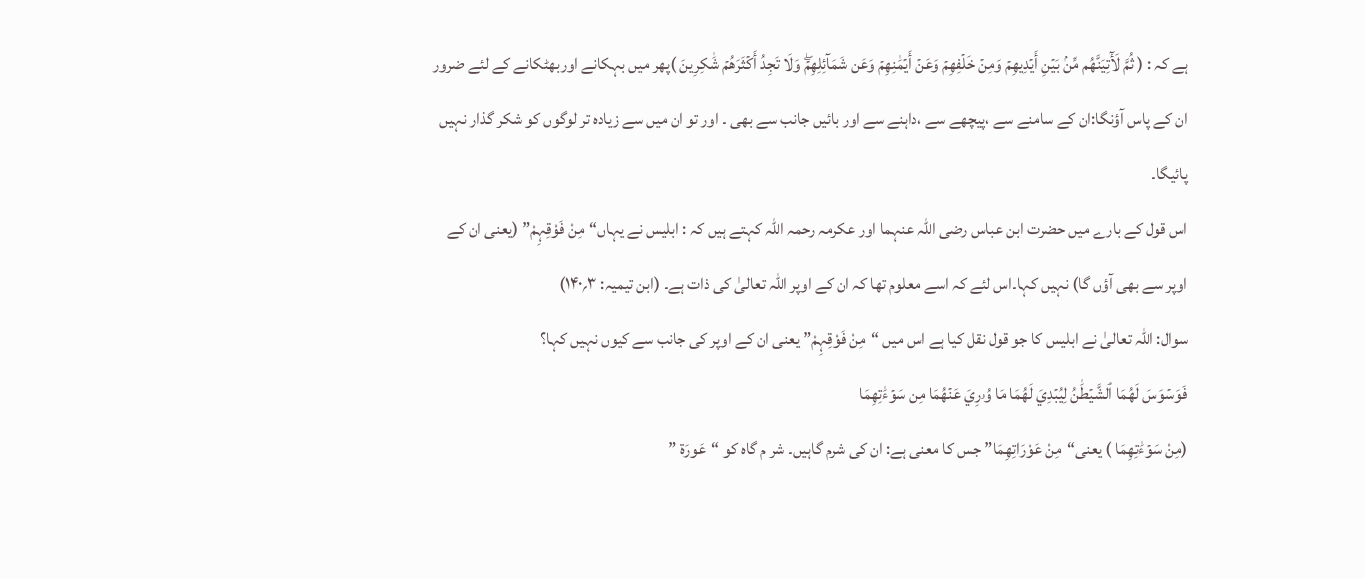ہے کہ : ( ثُمَّ لَأٓتِيَنَّهُم مِّنۢ بَيۡنِ أَيۡدِيهِمۡ وَمِنۡ خَلۡفِهِمۡ وَعَنۡ أَيۡمَٰنِهِمۡ وَعَن شَمَآئِلِهِمۡۖ وَلَا تَجِدُ أَكۡثَرَهُمۡ شَٰكِرِينَ )پھر میں بہکانے اوربھٹکانے کے لئے ضرور ان کے پاس آؤنگا:ان کے سامنے سے ،پیچھے سے ،داہنے سے اور بائیں جانب سے بھی ۔ اور تو ان میں سے زیادہ تر لوگوں کو شکر گذار نہیں پائیگا۔
اس قول کے بارے میں حضرت ابن عباس رضی اللہ عنہما اور عکرمہ رحمہ اللہ کہتے ہیں کہ : ابلیس نے یہاں“مِنْ فَوْقِہِمْ” (یعنی ان کے اوپر سے بھی آؤں گا) نہیں کہا۔اس لئے کہ اسے معلوم تھا کہ ان کے اوپر اللہ تعالیٰ کی ذات ہے۔ (ابن تیمیہ: ۳؍۱۴۰)
سوال: اللہ تعالیٰ نے ابلیس کا جو قول نقل کیا ہے اس میں “مِنْ فَوْقِہِمْ” یعنی ان کے اوپر کی جانب سے کیوں نہیں کہا؟
فَوَسۡوَسَ لَهُمَا ٱلشَّيۡطَٰنُ لِيُبۡدِيَ لَهُمَا مَا وُۥرِيَ عَنۡهُمَا مِن سَوۡءَٰتِهِمَا
(مِنْ سَوۡءَٰتِهِمَا ) یعنی“مِنْ عَوْرَاتِهِمَا” جس کا معنی ہے: ان کی شرم گاہیں۔ شر م گاہ کو “عَورَۃ ”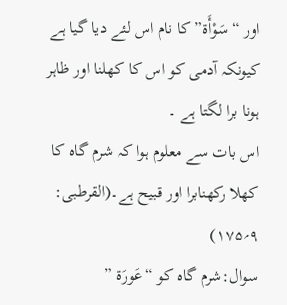اور “سَوْأَۃ” کا نام اس لئے دیا گیا ہے کیونکہ آدمی کو اس کا کھلنا اور ظاہر ہونا برا لگتا ہے ۔
اس بات سے معلوم ہوا کہ شرم گاہ کا کھلا رکھنابرا اور قبیح ہے۔(القرطبی: ۹؍۱۷۵)
سوال:شرم گاہ کو “عَورَۃ ”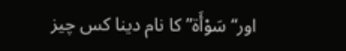اور“سَوْأَۃ” کا نام دینا کس چیز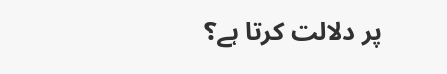پر دلالت کرتا ہے؟